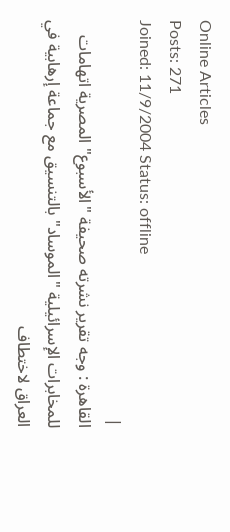Online Articles
Posts: 271
Joined: 11/9/2004 Status: offline
|
القاهرة : وجه تقرير نشرته صحيفة "الأسبوع" المصرية اتهامات للمخابرات الإسرائيلية "الموساد" بالتنسيق مع جماعة إرهابية في العراق لاختطاف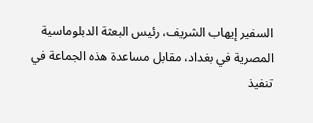السفير إيهاب الشريف، رئيس البعثة الدبلوماسية المصرية في بغداد، مقابل مساعدة هذه الجماعة في تنفيذ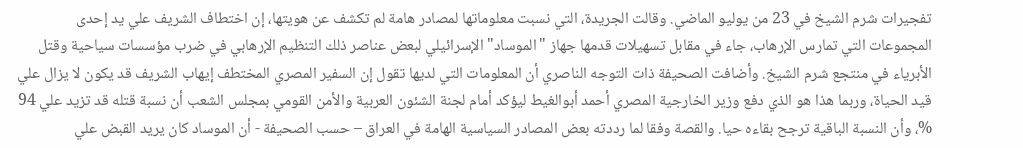تفجيرات شرم الشيخ في 23 من يوليو الماضي. وقالت الجريدة، التي نسبت معلوماتها لمصادر هامة لم تكشف عن هويتها، إن اختطاف الشريف علي يد إحدى المجموعات التي تمارس الإرهاب، جاء في مقابل تسهيلات قدمها جهاز "الموساد" الإسرائيلي لبعض عناصر ذلك التنظيم الإرهابي في ضرب مؤسسات سياحية وقتل الأبرياء في منتجع شرم الشيخ. وأضافت الصحيفة ذات التوجه الناصري أن المعلومات التي لديها تقول إن السفير المصري المختطف إيهاب الشريف قد يكون لا يزال علي قيد الحياة، وربما هذا هو الذي دفع وزير الخارجية المصري أحمد أبوالغيط ليؤكد أمام لجنة الشئون العربية والأمن القومي بمجلس الشعب أن نسبة قتله قد تزيد علي 94 %، وأن النسبة الباقية ترجح بقاءه حيا. والقصة وفقا لما رددته بعض المصادر السياسية الهامة في العراق – حسب الصحيفة - أن الموساد كان يريد القبض علي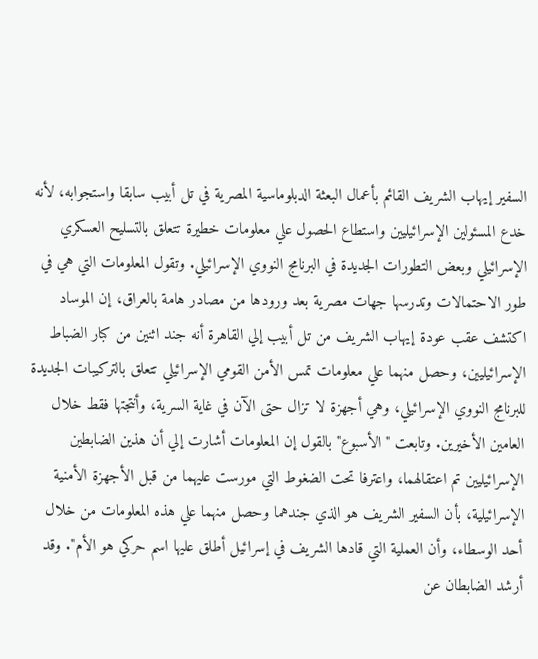السفير إيهاب الشريف القائم بأعمال البعثة الدبلوماسية المصرية في تل أبيب سابقا واستجوابه، لأنه خدع المسئولين الإسرائيليين واستطاع الحصول علي معلومات خطيرة تتعلق بالتسليح العسكري الإسرائيلي وبعض التطورات الجديدة في البرنامج النووي الإسرائيلي. وتقول المعلومات التي هي في طور الاحتمالات وتدرسها جهات مصرية بعد ورودها من مصادر هامة بالعراق، إن الموساد اكتشف عقب عودة إيهاب الشريف من تل أبيب إلي القاهرة أنه جند اثنين من كبار الضباط الإسرائيليين، وحصل منهما علي معلومات تمس الأمن القومي الإسرائيلي تتعلق بالتركيبات الجديدة للبرنامج النووي الإسرائيلي، وهي أجهزة لا تزال حتى الآن في غاية السرية، وأنتجتها فقط خلال العامين الأخيرين. وتابعت "الأسبوع" بالقول إن المعلومات أشارت إلي أن هذين الضابطين الإسرائيليين تم اعتقالهما، واعترفا تحت الضغوط التي مورست عليهما من قبل الأجهزة الأمنية الإسرائيلية، بأن السفير الشريف هو الذي جندهما وحصل منهما علي هذه المعلومات من خلال أحد الوسطاء، وأن العملية التي قادها الشريف في إسرائيل أطلق عليها اسم حركي هو الأم". وقد أرشد الضابطان عن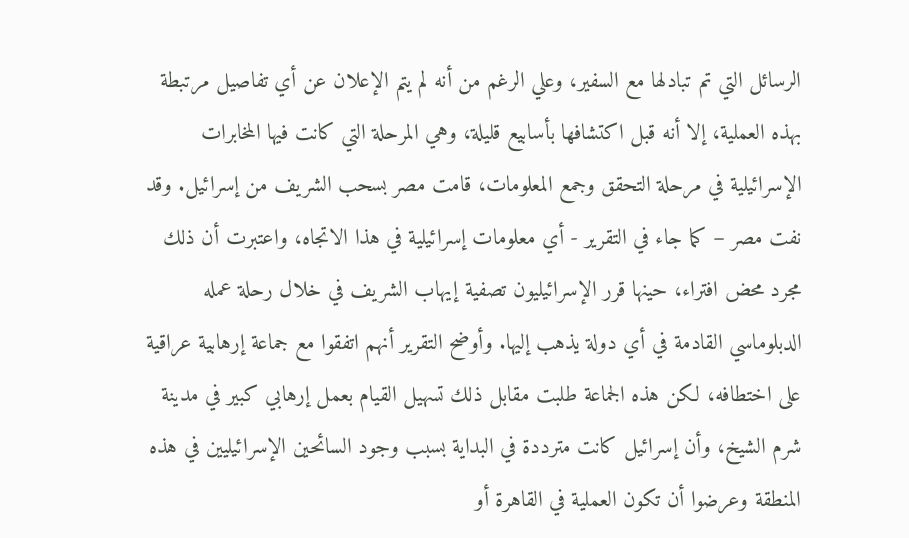الرسائل التي تم تبادلها مع السفير، وعلي الرغم من أنه لم يتم الإعلان عن أي تفاصيل مرتبطة بهذه العملية، إلا أنه قبل اكتشافها بأسابيع قليلة، وهي المرحلة التي كانت فيها المخابرات الإسرائيلية في مرحلة التحقق وجمع المعلومات، قامت مصر بسحب الشريف من إسرائيل. وقد نفت مصر – كما جاء في التقرير - أي معلومات إسرائيلية في هذا الاتجاه، واعتبرت أن ذلك مجرد محض افتراء، حينها قرر الإسرائيليون تصفية إيهاب الشريف في خلال رحلة عمله الدبلوماسي القادمة في أي دولة يذهب إليها. وأوضح التقرير أنهم اتفقوا مع جماعة إرهابية عراقية على اختطافه، لكن هذه الجماعة طلبت مقابل ذلك تسهيل القيام بعمل إرهابي كبير في مدينة شرم الشيخ، وأن إسرائيل كانت مترددة في البداية بسبب وجود السائحين الإسرائيليين في هذه المنطقة وعرضوا أن تكون العملية في القاهرة أو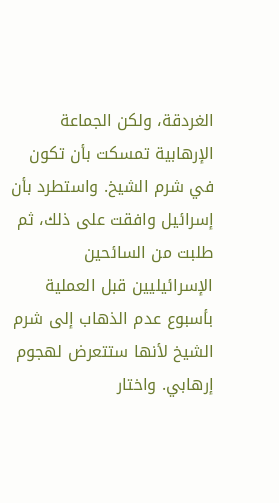الغردقة، ولكن الجماعة الإرهابية تمسكت بأن تكون في شرم الشيخ. واستطرد بأن إسرائيل وافقت على ذلك، ثم طلبت من السائحين الإسرائيليين قبل العملية بأسبوع عدم الذهاب إلى شرم الشيخ لأنها ستتعرض لهجوم إرهابي. واختار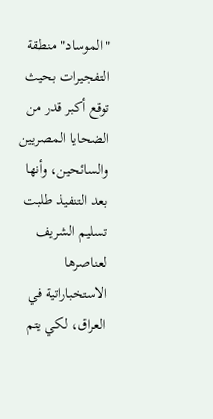"الموساد" منطقة التفجيرات بحيث توقع أكبر قدر من الضحايا المصريين والسائحين، وأنها بعد التنفيذ طلبت تسليم الشريف لعناصرها الاستخباراتية في العراق، لكي يتم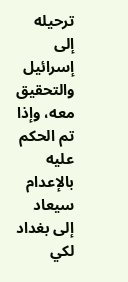ترحيله إلى إسرائيل والتحقيق معه، وإذا تم الحكم عليه بالإعدام سيعاد إلى بغداد لكي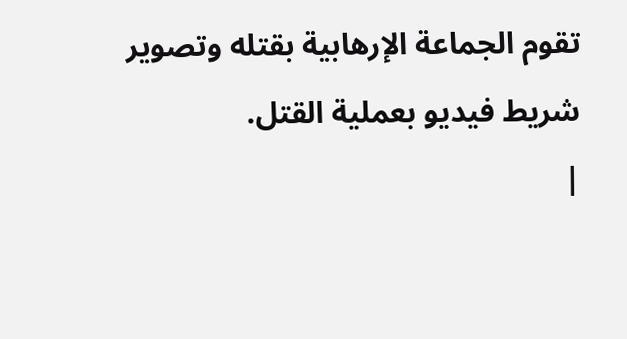تقوم الجماعة الإرهابية بقتله وتصوير شريط فيديو بعملية القتل.
|